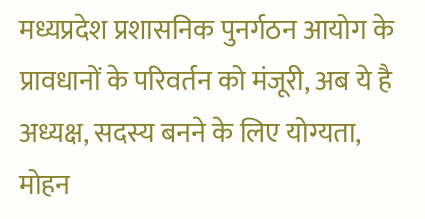मध्यप्रदेश प्रशासनिक पुनर्गठन आयोग के प्रावधानों के परिवर्तन को मंजूरी, अब ये है अध्यक्ष, सदस्य बनने के लिए योग्यता, मोहन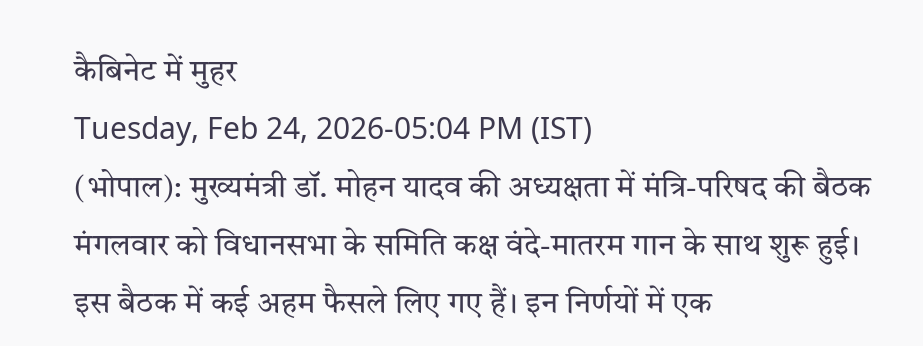कैबिनेट में मुहर
Tuesday, Feb 24, 2026-05:04 PM (IST)
(भोपाल): मुख्यमंत्री डॉ. मोहन यादव की अध्यक्षता में मंत्रि-परिषद की बैठक मंगलवार को विधानसभा के समिति कक्ष वंदे-मातरम गान के साथ शुरू हुई। इस बैठक में कई अहम फैसले लिए गए हैं। इन निर्णयों में एक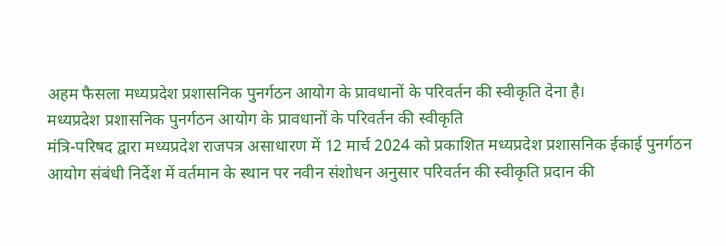अहम फैसला मध्यप्रदेश प्रशासनिक पुनर्गठन आयोग के प्रावधानों के परिवर्तन की स्वीकृति देना है।
मध्यप्रदेश प्रशासनिक पुनर्गठन आयोग के प्रावधानों के परिवर्तन की स्वीकृति
मंत्रि-परिषद द्वारा मध्यप्रदेश राजपत्र असाधारण में 12 मार्च 2024 को प्रकाशित मध्यप्रदेश प्रशासनिक ईकाई पुनर्गठन आयोग संबंधी निर्देश में वर्तमान के स्थान पर नवीन संशोधन अनुसार परिवर्तन की स्वीकृति प्रदान की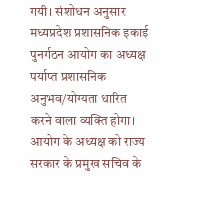गयी। संशोधन अनुसार मध्यप्रदेश प्रशासनिक इकाई पुनर्गठन आयोग का अध्यक्ष पर्याप्त प्रशासनिक अनुभव/योग्यता धारित करने वाला व्यक्ति होगा। आयोग के अध्यक्ष को राज्य सरकार के प्रमुख सचिव के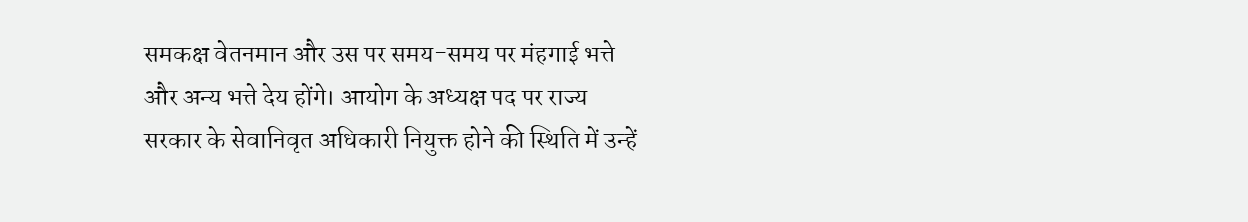समकक्ष वेतनमान और उस पर समय-समय पर मंहगाई भत्ते और अन्य भत्ते देय होंगे। आयोग के अध्यक्ष पद पर राज्य सरकार के सेवानिवृत अधिकारी नियुक्त होने की स्थिति में उन्हें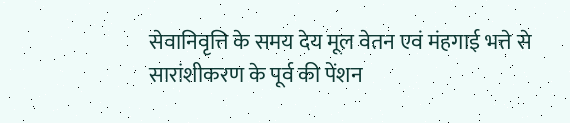सेवानिवृत्ति के समय देय मूल वेतन एवं मंहगाई भत्ते से सारांशीकरण के पूर्व की पेंशन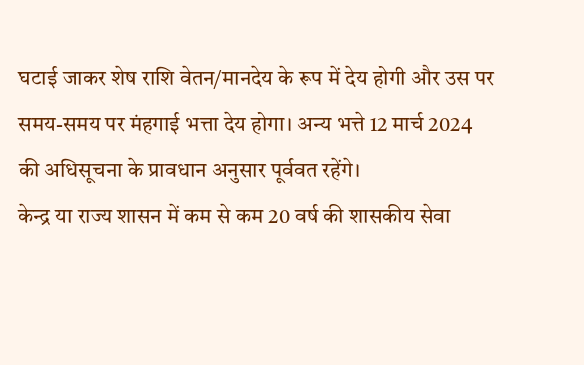घटाई जाकर शेष राशि वेतन/मानदेय के रूप में देय होगी और उस पर समय-समय पर मंहगाई भत्ता देय होगा। अन्य भत्ते 12 मार्च 2024 की अधिसूचना के प्रावधान अनुसार पूर्ववत रहेंगे।
केन्द्र या राज्य शासन में कम से कम 20 वर्ष की शासकीय सेवा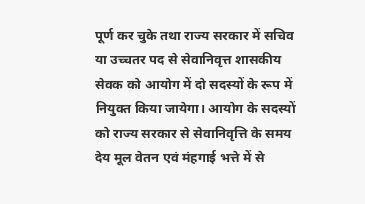पूर्ण कर चुके तथा राज्य सरकार में सचिव या उच्चतर पद से सेवानिवृत्त शासकीय सेवक को आयोग में दो सदस्यों के रूप में नियुक्त किया जायेगा। आयोग के सदस्यों को राज्य सरकार से सेवानिवृत्ति के समय देय मूल वेतन एवं मंहगाई भत्ते में से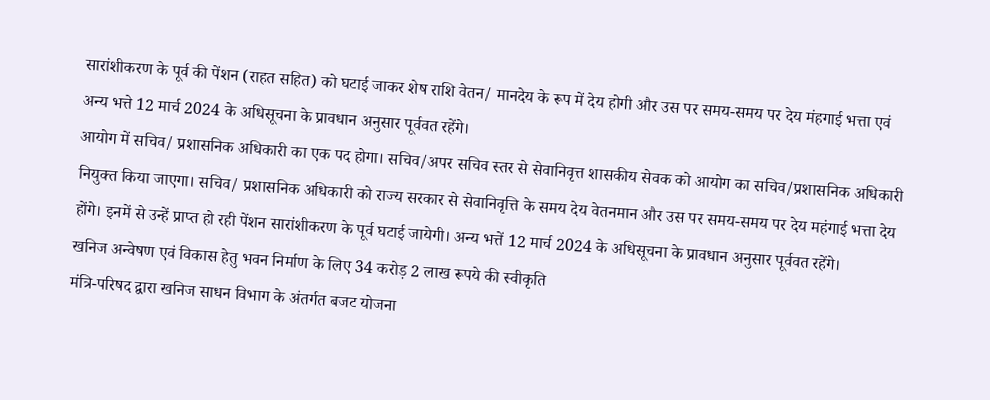सारांशीकरण के पूर्व की पेंशन (राहत सहित) को घटाई जाकर शेष राशि वेतन/ मानदेय के रूप में देय होगी और उस पर समय-समय पर देय मंहगाई भत्ता एवं अन्य भत्ते 12 मार्च 2024 के अधिसूचना के प्रावधान अनुसार पूर्ववत रहेंगे।
आयोग में सचिव/ प्रशासनिक अधिकारी का एक पद होगा। सचिव/अपर सचिव स्तर से सेवानिवृत्त शासकीय सेवक को आयोग का सचिव/प्रशासनिक अधिकारी नियुक्त किया जाएगा। सचिव/ प्रशासनिक अधिकारी को राज्य सरकार से सेवानिवृत्ति के समय देय वेतनमान और उस पर समय-समय पर देय महंगाई भत्ता देय होंगे। इनमें से उन्हें प्राप्त हो रही पेंशन सारांशीकरण के पूर्व घटाई जायेगी। अन्य भत्तें 12 मार्च 2024 के अधिसूचना के प्रावधान अनुसार पूर्ववत रहेंगे।
खनिज अन्वेषण एवं विकास हेतु भवन निर्माण के लिए 34 करोड़ 2 लाख रूपये की स्वीकृति
मंत्रि-परिषद द्वारा खनिज साधन विभाग के अंतर्गत बजट योजना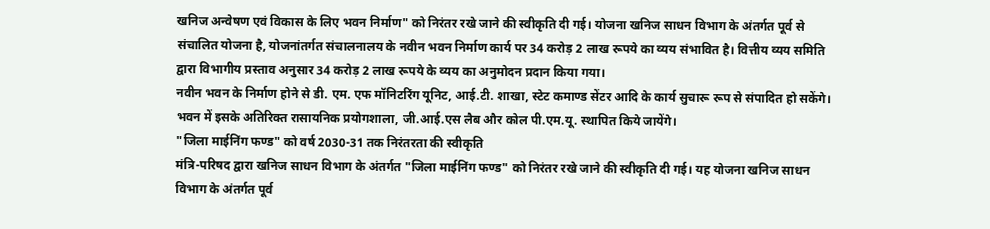खनिज अन्वेषण एवं विकास के लिए भवन निर्माण" को निरंतर रखे जाने की स्वीकृति दी गई। योजना खनिज साधन विभाग के अंतर्गत पूर्व से संचालित योजना है, योजनांतर्गत संचालनालय के नवीन भवन निर्माण कार्य पर 34 करोड़ 2 लाख रूपये का व्यय संभावित है। वित्तीय व्यय समिति द्वारा विभागीय प्रस्ताव अनुसार 34 करोड़ 2 लाख रूपये के व्यय का अनुमोदन प्रदान किया गया।
नवीन भवन के निर्माण होने से डी. एम. एफ मॉनिटरिंग यूनिट, आई.टी. शाखा, स्टेट कमाण्ड सेंटर आदि के कार्य सुचारू रूप से संपादित हो सकेंगे। भवन में इसके अतिरिक्त रासायनिक प्रयोगशाला, जी.आई.एस लैब और कोल पी.एम.यू. स्थापित किये जायेंगे।
"जिला माईनिंग फण्ड" को वर्ष 2030-31 तक निरंतरता की स्वीकृति
मंत्रि-परिषद द्वारा खनिज साधन विभाग के अंतर्गत "जिला माईनिंग फण्ड" को निरंतर रखे जाने की स्वीकृति दी गई। यह योजना खनिज साधन विभाग के अंतर्गत पूर्व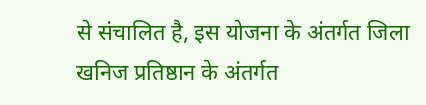से संचालित है, इस योजना के अंतर्गत जिला खनिज प्रतिष्ठान के अंतर्गत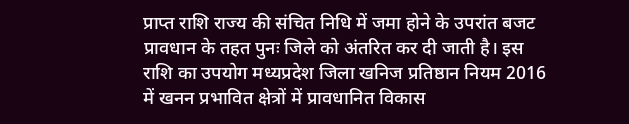प्राप्त राशि राज्य की संचित निधि में जमा होने के उपरांत बजट प्रावधान के तहत पुनः जिले को अंतरित कर दी जाती है। इस राशि का उपयोग मध्यप्रदेश जिला खनिज प्रतिष्ठान नियम 2016 में खनन प्रभावित क्षेत्रों में प्रावधानित विकास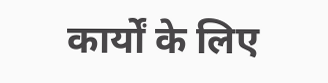कार्यों के लिए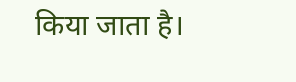किया जाता है।